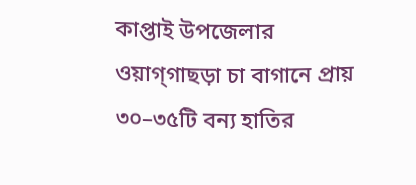কাপ্তাই উপজেলার ওয়াগ্‌গাছড়া চা বাগানে প্রায় ৩০–৩৫টি বন্য হাতির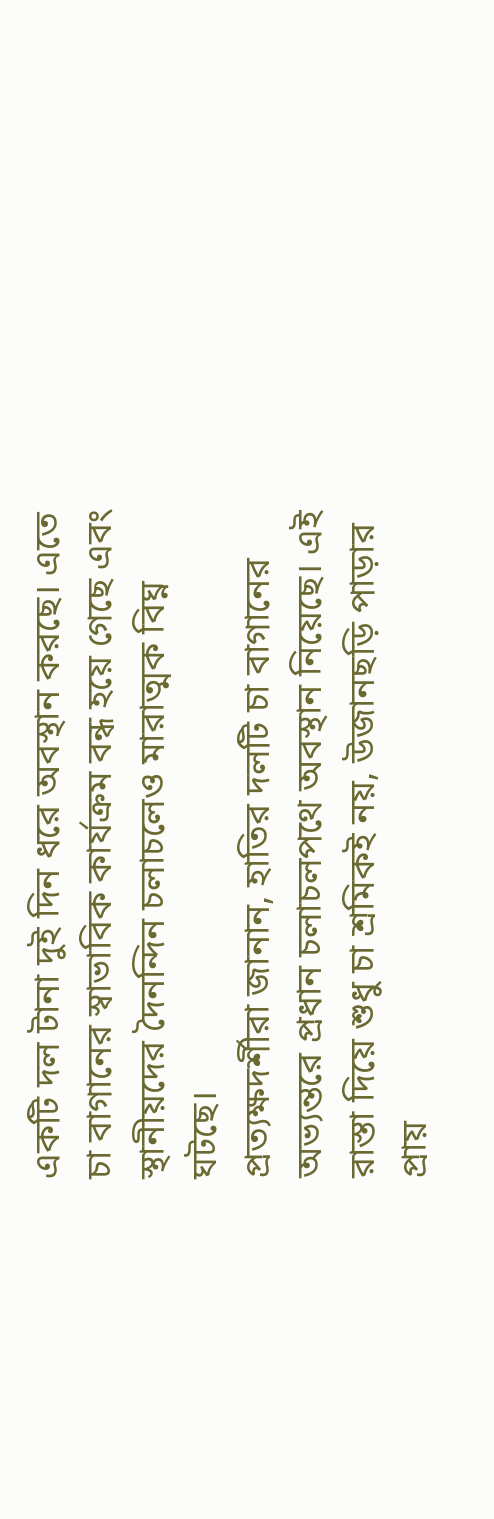একটি দল টানা দুই দিন ধরে অবস্থান করছে। এতে চা বাগানের স্বাভাবিক কার্যক্রম বন্ধ হয়ে গেছে এবং স্থানীয়দের দৈনন্দিন চলাচলেও মারাত্মক বিঘ্ন ঘটছে।
প্রত্যক্ষদর্শীরা জানান, হাতির দলটি চা বাগানের অভ্যন্তরে প্রধান চলাচলপথে অবস্থান নিয়েছে। এই রাস্তা দিয়ে শুধু চা শ্রমিকই নয়, উজানছড়ি পাড়ার প্রায়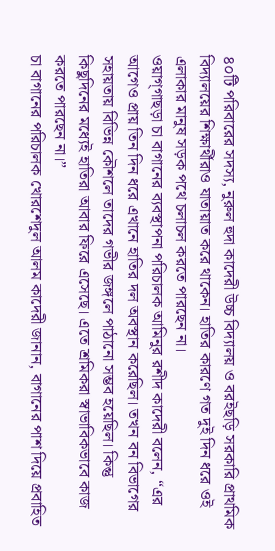৪০টি পরিবারের সদস্য, নুরুল হুদা কাদেরী উচ্চ বিদ্যালয় ও বরইছড়ি সরকারি প্রাথমিক বিদ্যালয়ের শিক্ষার্থীরাও যাতায়াত করে থাকেন। হাতির কারণে গত দুই দিন ধরে ওই এলাকার মানুষ সড়ক পথে চলাচল করতে পারছেন না।
ওয়াগ্‌গাছড়া চা বাগানের ব্যবস্থাপনা পরিচালক আমিনুর রশীদ কাদেরী বলেন, “এর আগেও প্রায় তিন দিন ধরে এখানে হাতির দল অবস্থান করেছিল। তখন বন বিভাগের সহায়তায় বিভিন্ন কৌশলে তাদের গভীর জঙ্গলে পাঠানো সম্ভব হয়েছিল। কিন্তু কিছুদিনের মধ্যেই হাতিরা আবার ফিরে এসেছে। এতে শ্রমিকরা স্বাভাবিকভাবে কাজ করতে পারছেন না।”
চা বাগানের পরিচালক খোরশেদুল আলম কাদেরী জানান, বাগানের পাশ দিয়ে প্রবাহিত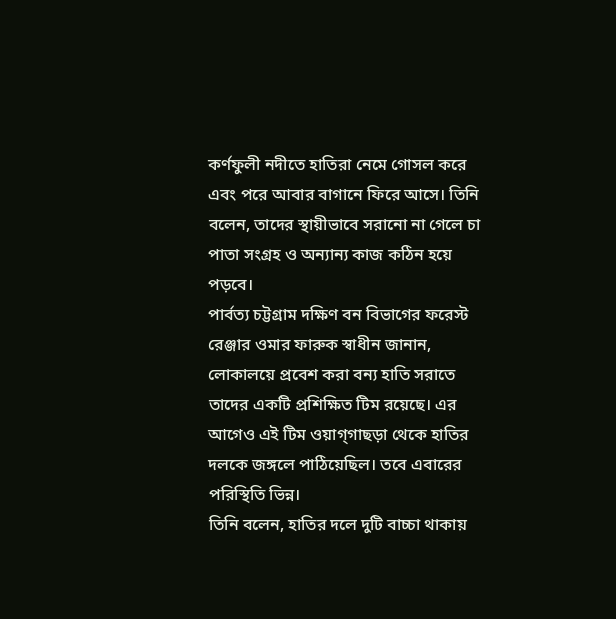কর্ণফুলী নদীতে হাতিরা নেমে গোসল করে এবং পরে আবার বাগানে ফিরে আসে। তিনি বলেন, তাদের স্থায়ীভাবে সরানো না গেলে চা পাতা সংগ্রহ ও অন্যান্য কাজ কঠিন হয়ে পড়বে।
পার্বত্য চট্টগ্রাম দক্ষিণ বন বিভাগের ফরেস্ট রেঞ্জার ওমার ফারুক স্বাধীন জানান, লোকালয়ে প্রবেশ করা বন্য হাতি সরাতে তাদের একটি প্রশিক্ষিত টিম রয়েছে। এর আগেও এই টিম ওয়াগ্‌গাছড়া থেকে হাতির দলকে জঙ্গলে পাঠিয়েছিল। তবে এবারের পরিস্থিতি ভিন্ন।
তিনি বলেন, হাতির দলে দুটি বাচ্চা থাকায়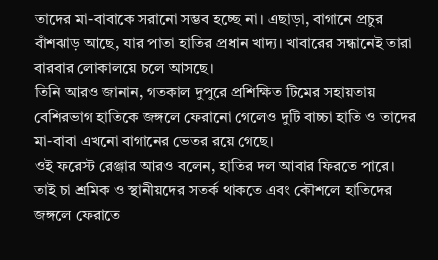তাদের মা-বাবাকে সরানো সম্ভব হচ্ছে না। এছাড়া, বাগানে প্রচুর বাঁশঝাড় আছে, যার পাতা হাতির প্রধান খাদ্য। খাবারের সন্ধানেই তারা বারবার লোকালয়ে চলে আসছে।
তিনি আরও জানান, গতকাল দুপুরে প্রশিক্ষিত টিমের সহায়তায় বেশিরভাগ হাতিকে জঙ্গলে ফেরানো গেলেও দুটি বাচ্চা হাতি ও তাদের মা-বাবা এখনো বাগানের ভেতর রয়ে গেছে।
ওই ফরেস্ট রেঞ্জার আরও বলেন, হাতির দল আবার ফিরতে পারে। তাই চা শ্রমিক ও স্থানীয়দের সতর্ক থাকতে এবং কৌশলে হাতিদের জঙ্গলে ফেরাতে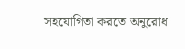সহযোগিতা করতে অনুরোধ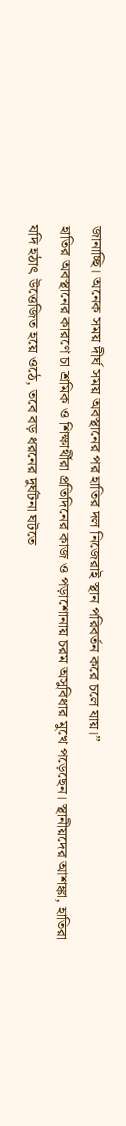জানাচ্ছি। অনেক সময় দীর্ঘ সময় অবস্থানের পর হাতির দল নিজেরাই স্থান পরিবর্তন করে চলে যায়।”
হাতির অবস্থানের কারণে চা শ্রমিক ও শিক্ষার্থীরা প্রতিদিনের কাজ ও পড়াশোনায় চরম অসুবিধার মুখে পড়েছেন। স্থানীয়দের আশঙ্কা, হাতিরা যদি হঠাৎ উত্তেজিত হয়ে ওঠে, তবে বড় ধরনের দুর্ঘটনা ঘটতে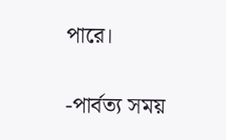পারে।

-পার্বত্য সময়